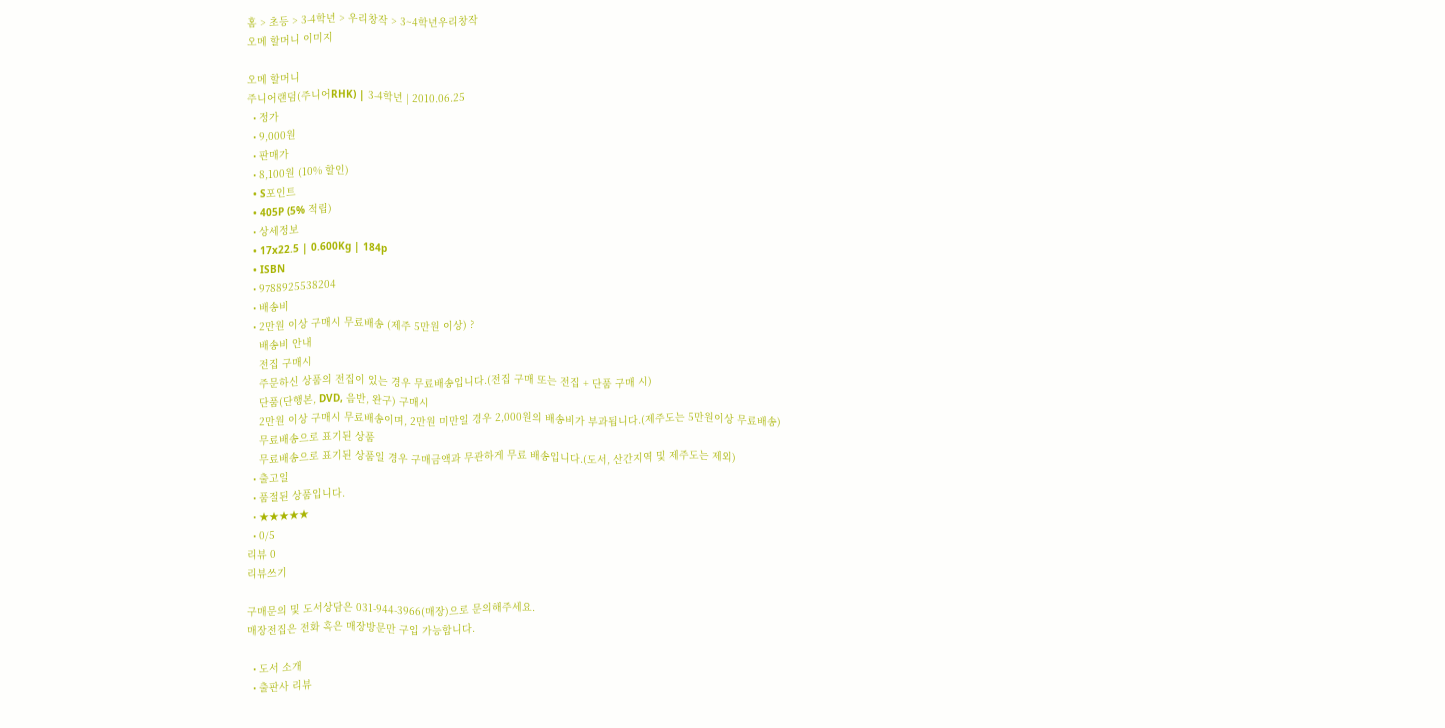홈 > 초등 > 3-4학년 > 우리창작 > 3~4학년우리창작
오메 할머니 이미지

오메 할머니
주니어랜덤(주니어RHK) | 3-4학년 | 2010.06.25
  • 정가
  • 9,000원
  • 판매가
  • 8,100원 (10% 할인)
  • S포인트
  • 405P (5% 적립)
  • 상세정보
  • 17x22.5 | 0.600Kg | 184p
  • ISBN
  • 9788925538204
  • 배송비
  • 2만원 이상 구매시 무료배송 (제주 5만원 이상) ?
    배송비 안내
    전집 구매시
    주문하신 상품의 전집이 있는 경우 무료배송입니다.(전집 구매 또는 전집 + 단품 구매 시)
    단품(단행본, DVD, 음반, 완구) 구매시
    2만원 이상 구매시 무료배송이며, 2만원 미만일 경우 2,000원의 배송비가 부과됩니다.(제주도는 5만원이상 무료배송)
    무료배송으로 표기된 상품
    무료배송으로 표기된 상품일 경우 구매금액과 무관하게 무료 배송입니다.(도서, 산간지역 및 제주도는 제외)
  • 출고일
  • 품절된 상품입니다.
  • ★★★★★
  • 0/5
리뷰 0
리뷰쓰기

구매문의 및 도서상담은 031-944-3966(매장)으로 문의해주세요.
매장전집은 전화 혹은 매장방문만 구입 가능합니다.

  • 도서 소개
  • 출판사 리뷰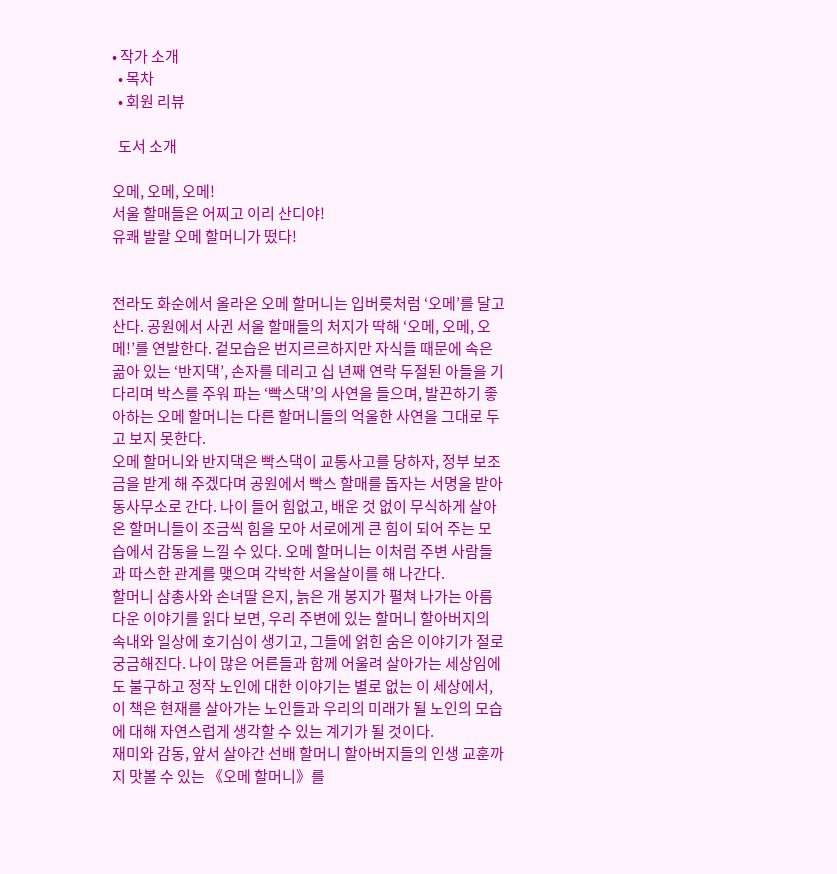• 작가 소개
  • 목차
  • 회원 리뷰

  도서 소개

오메, 오메, 오메!
서울 할매들은 어찌고 이리 산디야!
유쾌 발랄 오메 할머니가 떴다!


전라도 화순에서 올라온 오메 할머니는 입버릇처럼 ‘오메’를 달고 산다. 공원에서 사귄 서울 할매들의 처지가 딱해 ‘오메, 오메, 오메!’를 연발한다. 겉모습은 번지르르하지만 자식들 때문에 속은 곪아 있는 ‘반지댁’, 손자를 데리고 십 년째 연락 두절된 아들을 기다리며 박스를 주워 파는 ‘빡스댁’의 사연을 들으며, 발끈하기 좋아하는 오메 할머니는 다른 할머니들의 억울한 사연을 그대로 두고 보지 못한다.
오메 할머니와 반지댁은 빡스댁이 교통사고를 당하자, 정부 보조금을 받게 해 주겠다며 공원에서 빡스 할매를 돕자는 서명을 받아 동사무소로 간다. 나이 들어 힘없고, 배운 것 없이 무식하게 살아 온 할머니들이 조금씩 힘을 모아 서로에게 큰 힘이 되어 주는 모습에서 감동을 느낄 수 있다. 오메 할머니는 이처럼 주변 사람들과 따스한 관계를 맺으며 각박한 서울살이를 해 나간다.
할머니 삼총사와 손녀딸 은지, 늙은 개 봉지가 펼쳐 나가는 아름다운 이야기를 읽다 보면, 우리 주변에 있는 할머니 할아버지의 속내와 일상에 호기심이 생기고, 그들에 얽힌 숨은 이야기가 절로 궁금해진다. 나이 많은 어른들과 함께 어울려 살아가는 세상임에도 불구하고 정작 노인에 대한 이야기는 별로 없는 이 세상에서, 이 책은 현재를 살아가는 노인들과 우리의 미래가 될 노인의 모습에 대해 자연스럽게 생각할 수 있는 계기가 될 것이다.
재미와 감동, 앞서 살아간 선배 할머니 할아버지들의 인생 교훈까지 맛볼 수 있는 《오메 할머니》를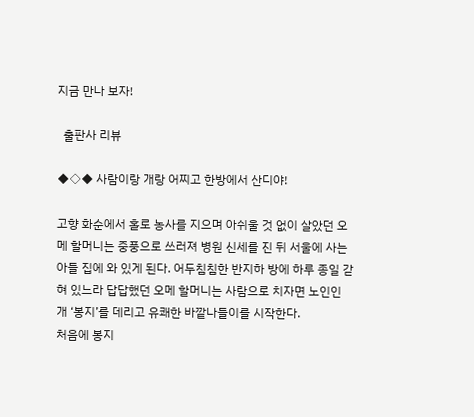지금 만나 보자!

  출판사 리뷰

◆◇◆ 사람이랑 개랑 어찌고 한방에서 산디야!

고향 화순에서 홀로 농사를 지으며 아쉬울 것 없이 살았던 오메 할머니는 중풍으로 쓰러져 병원 신세를 진 뒤 서울에 사는 아들 집에 와 있게 된다. 어두침침한 반지하 방에 하루 종일 갇혀 있느라 답답했던 오메 할머니는 사람으로 치자면 노인인 개 ‘봉지’를 데리고 유쾌한 바깥나들이를 시작한다.
처음에 봉지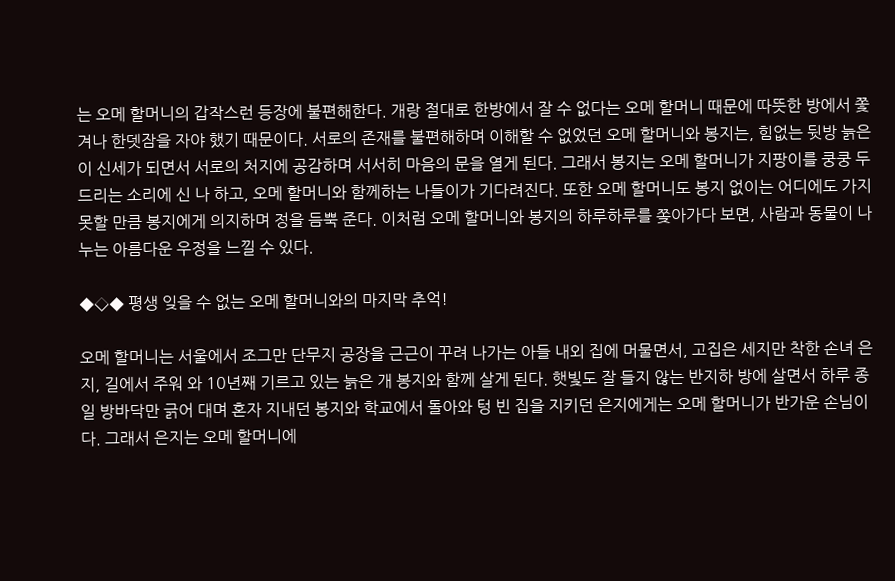는 오메 할머니의 갑작스런 등장에 불편해한다. 개랑 절대로 한방에서 잘 수 없다는 오메 할머니 때문에 따뜻한 방에서 쫓겨나 한뎃잠을 자야 했기 때문이다. 서로의 존재를 불편해하며 이해할 수 없었던 오메 할머니와 봉지는, 힘없는 뒷방 늙은이 신세가 되면서 서로의 처지에 공감하며 서서히 마음의 문을 열게 된다. 그래서 봉지는 오메 할머니가 지팡이를 쿵쿵 두드리는 소리에 신 나 하고, 오메 할머니와 함께하는 나들이가 기다려진다. 또한 오메 할머니도 봉지 없이는 어디에도 가지 못할 만큼 봉지에게 의지하며 정을 듬뿍 준다. 이처럼 오메 할머니와 봉지의 하루하루를 쫒아가다 보면, 사람과 동물이 나누는 아름다운 우정을 느낄 수 있다.

◆◇◆ 평생 잊을 수 없는 오메 할머니와의 마지막 추억!

오메 할머니는 서울에서 조그만 단무지 공장을 근근이 꾸려 나가는 아들 내외 집에 머물면서, 고집은 세지만 착한 손녀 은지, 길에서 주워 와 10년째 기르고 있는 늙은 개 봉지와 함께 살게 된다. 햇빛도 잘 들지 않는 반지하 방에 살면서 하루 종일 방바닥만 긁어 대며 혼자 지내던 봉지와 학교에서 돌아와 텅 빈 집을 지키던 은지에게는 오메 할머니가 반가운 손님이다. 그래서 은지는 오메 할머니에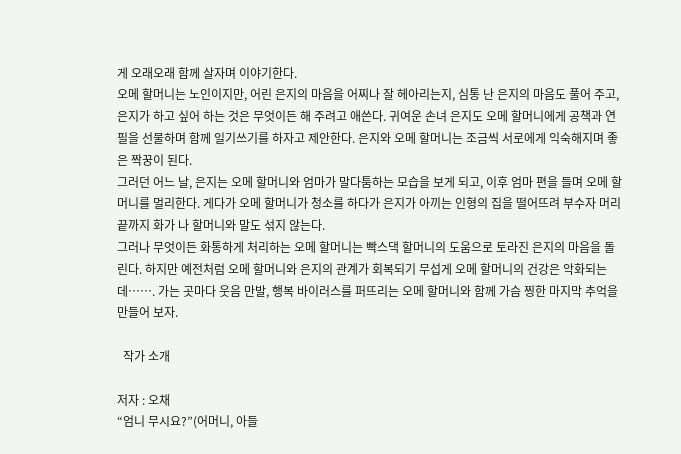게 오래오래 함께 살자며 이야기한다.
오메 할머니는 노인이지만, 어린 은지의 마음을 어찌나 잘 헤아리는지, 심통 난 은지의 마음도 풀어 주고, 은지가 하고 싶어 하는 것은 무엇이든 해 주려고 애쓴다. 귀여운 손녀 은지도 오메 할머니에게 공책과 연필을 선물하며 함께 일기쓰기를 하자고 제안한다. 은지와 오메 할머니는 조금씩 서로에게 익숙해지며 좋은 짝꿍이 된다.
그러던 어느 날, 은지는 오메 할머니와 엄마가 말다툼하는 모습을 보게 되고, 이후 엄마 편을 들며 오메 할머니를 멀리한다. 게다가 오메 할머니가 청소를 하다가 은지가 아끼는 인형의 집을 떨어뜨려 부수자 머리끝까지 화가 나 할머니와 말도 섞지 않는다.
그러나 무엇이든 화통하게 처리하는 오메 할머니는 빡스댁 할머니의 도움으로 토라진 은지의 마음을 돌린다. 하지만 예전처럼 오메 할머니와 은지의 관계가 회복되기 무섭게 오메 할머니의 건강은 악화되는데……. 가는 곳마다 웃음 만발, 행복 바이러스를 퍼뜨리는 오메 할머니와 함께 가슴 찡한 마지막 추억을 만들어 보자.

  작가 소개

저자 : 오채
“엄니 무시요?”(어머니, 아들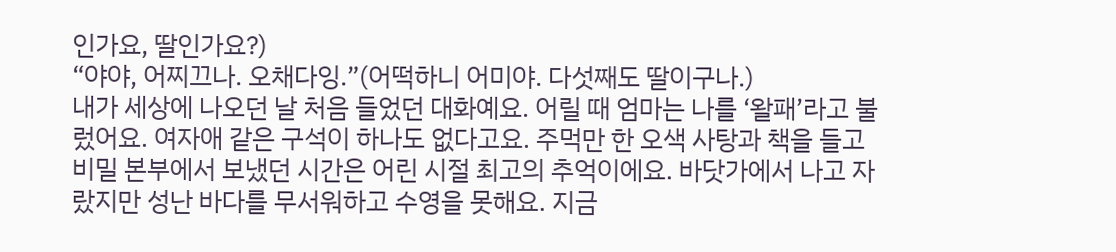인가요, 딸인가요?)
“야야, 어찌끄나. 오채다잉.”(어떡하니 어미야. 다섯째도 딸이구나.)
내가 세상에 나오던 날 처음 들었던 대화예요. 어릴 때 엄마는 나를 ‘왈패’라고 불렀어요. 여자애 같은 구석이 하나도 없다고요. 주먹만 한 오색 사탕과 책을 들고 비밀 본부에서 보냈던 시간은 어린 시절 최고의 추억이에요. 바닷가에서 나고 자랐지만 성난 바다를 무서워하고 수영을 못해요. 지금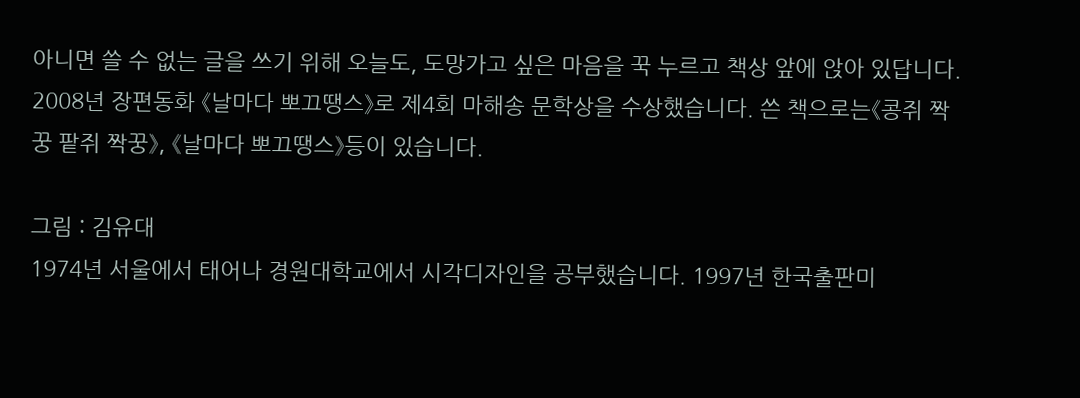아니면 쓸 수 없는 글을 쓰기 위해 오늘도, 도망가고 싶은 마음을 꾹 누르고 책상 앞에 앉아 있답니다. 2008년 장편동화 《날마다 뽀끄땡스》로 제4회 마해송 문학상을 수상했습니다. 쓴 책으로는《콩쥐 짝꿍 팥쥐 짝꿍》, 《날마다 뽀끄땡스》등이 있습니다.

그림 : 김유대
1974년 서울에서 태어나 경원대학교에서 시각디자인을 공부했습니다. 1997년 한국출판미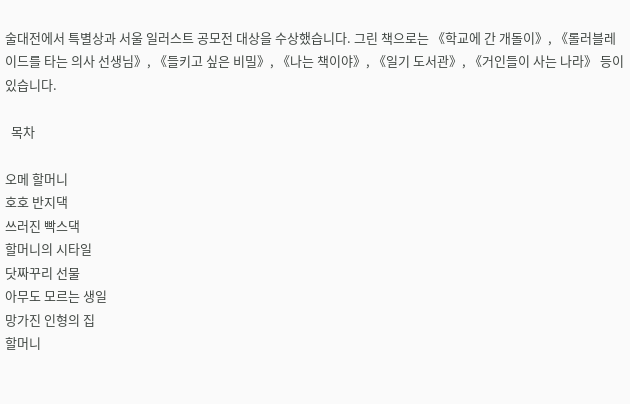술대전에서 특별상과 서울 일러스트 공모전 대상을 수상했습니다. 그린 책으로는 《학교에 간 개돌이》, 《롤러블레이드를 타는 의사 선생님》, 《들키고 싶은 비밀》, 《나는 책이야》, 《일기 도서관》, 《거인들이 사는 나라》 등이 있습니다.

  목차

오메 할머니
호호 반지댁
쓰러진 빡스댁
할머니의 시타일
닷짜꾸리 선물
아무도 모르는 생일
망가진 인형의 집
할머니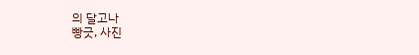의 달고나
빵긋, 사진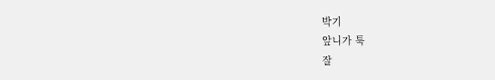박기
앞니가 툭
잘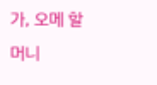가, 오메 할머니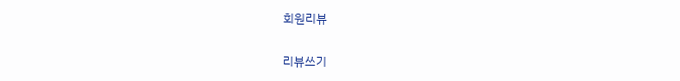회원리뷰

리뷰쓰기